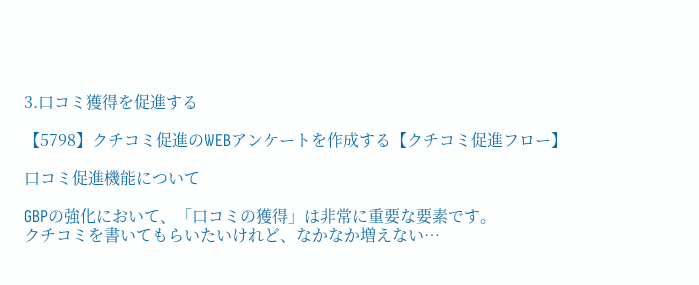3.口コミ獲得を促進する

【5798】クチコミ促進のWEBアンケートを作成する【クチコミ促進フロー】

口コミ促進機能について

GBPの強化において、「口コミの獲得」は非常に重要な要素です。
クチコミを書いてもらいたいけれど、なかなか増えない…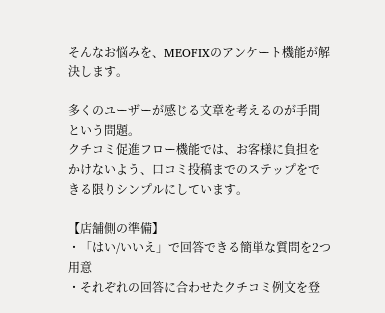そんなお悩みを、MEOFIXのアンケート機能が解決します。

多くのユーザーが感じる文章を考えるのが手間という問題。
クチコミ促進フロー機能では、お客様に負担をかけないよう、口コミ投稿までのステップをできる限りシンプルにしています。

【店舗側の準備】
・「はい/いいえ」で回答できる簡単な質問を2つ用意
・それぞれの回答に合わせたクチコミ例文を登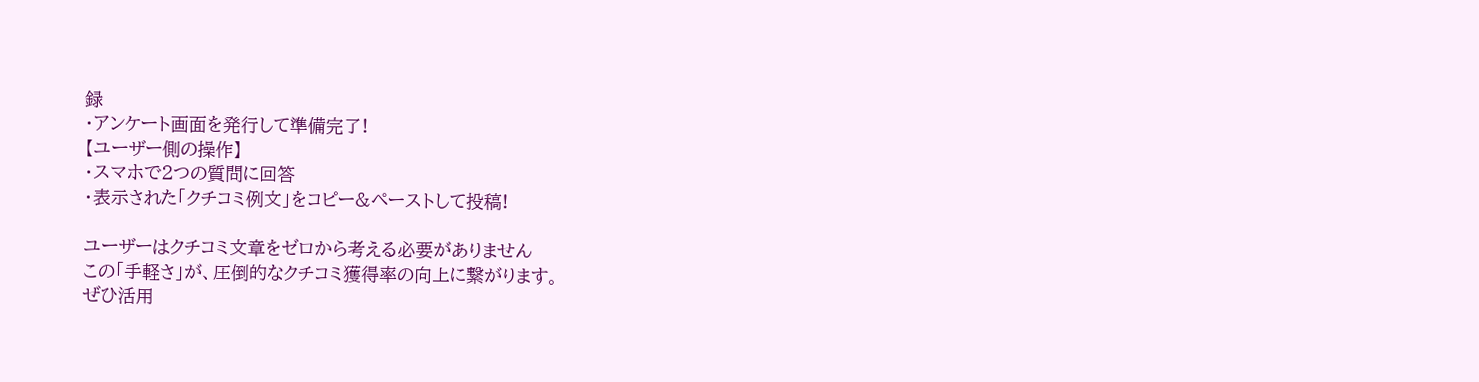録
・アンケート画面を発行して準備完了!
【ユーザー側の操作】
・スマホで2つの質問に回答
・表示された「クチコミ例文」をコピー&ペーストして投稿!

ユーザーはクチコミ文章をゼロから考える必要がありません
この「手軽さ」が、圧倒的なクチコミ獲得率の向上に繋がります。
ぜひ活用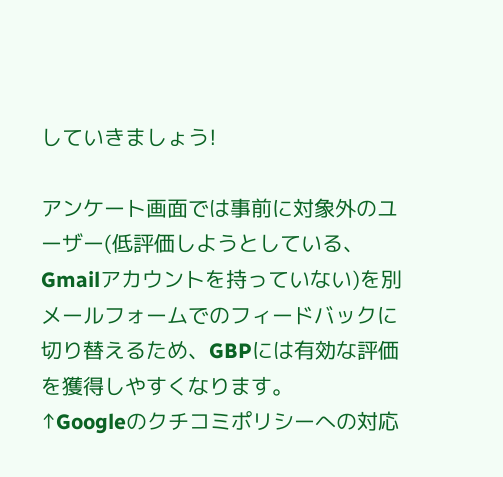していきましょう!

アンケート画面では事前に対象外のユーザー(低評価しようとしている、Gmailアカウントを持っていない)を別メールフォームでのフィードバックに切り替えるため、GBPには有効な評価を獲得しやすくなります。
↑Googleのクチコミポリシーへの対応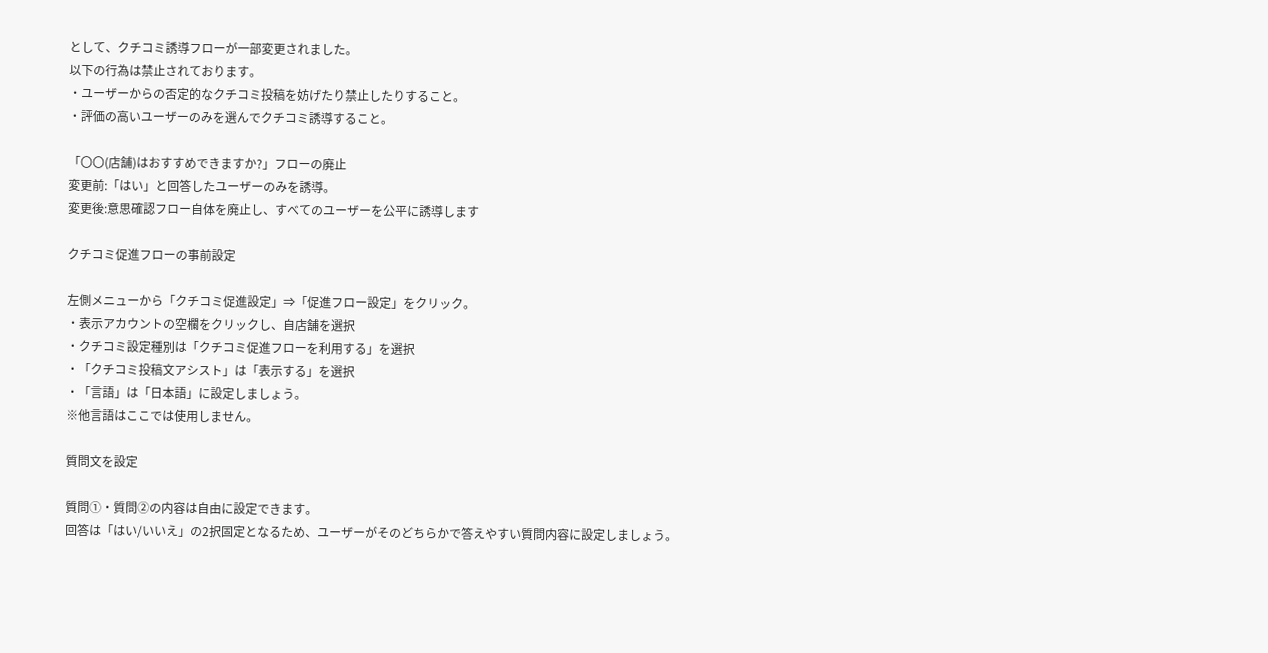として、クチコミ誘導フローが一部変更されました。
以下の行為は禁止されております。
・ユーザーからの否定的なクチコミ投稿を妨げたり禁止したりすること。
・評価の高いユーザーのみを選んでクチコミ誘導すること。

「〇〇(店舗)はおすすめできますか?」フローの廃止
変更前:「はい」と回答したユーザーのみを誘導。
変更後:意思確認フロー自体を廃止し、すべてのユーザーを公平に誘導します

クチコミ促進フローの事前設定

左側メニューから「クチコミ促進設定」⇒「促進フロー設定」をクリック。
・表示アカウントの空欄をクリックし、自店舗を選択
・クチコミ設定種別は「クチコミ促進フローを利用する」を選択
・「クチコミ投稿文アシスト」は「表示する」を選択
・「言語」は「日本語」に設定しましょう。
※他言語はここでは使用しません。

質問文を設定

質問①・質問②の内容は自由に設定できます。
回答は「はい/いいえ」の2択固定となるため、ユーザーがそのどちらかで答えやすい質問内容に設定しましょう。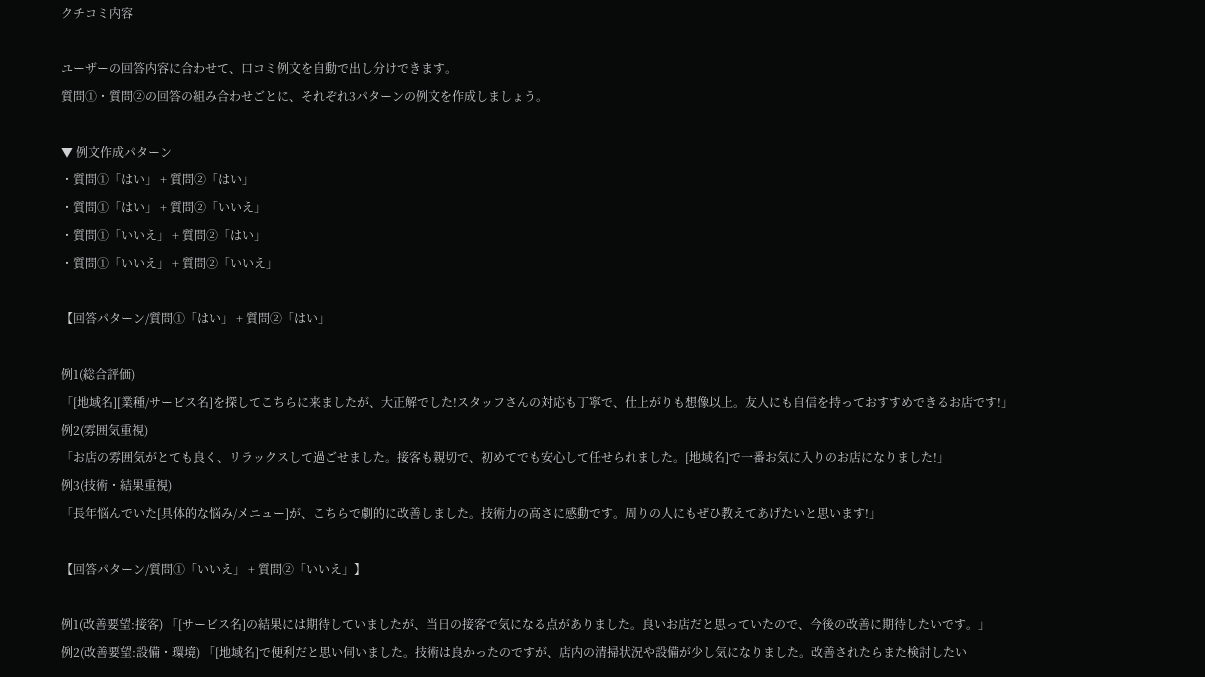クチコミ内容

ユーザーの回答内容に合わせて、口コミ例文を自動で出し分けできます。
質問①・質問②の回答の組み合わせごとに、それぞれ3パターンの例文を作成しましょう。

▼ 例文作成パターン
・質問①「はい」 + 質問②「はい」
・質問①「はい」 + 質問②「いいえ」
・質問①「いいえ」 + 質問②「はい」
・質問①「いいえ」 + 質問②「いいえ」

【回答パターン/質問①「はい」 + 質問②「はい」

例1(総合評価)
「[地域名][業種/サービス名]を探してこちらに来ましたが、大正解でした!スタッフさんの対応も丁寧で、仕上がりも想像以上。友人にも自信を持っておすすめできるお店です!」
例2(雰囲気重視)
「お店の雰囲気がとても良く、リラックスして過ごせました。接客も親切で、初めてでも安心して任せられました。[地域名]で一番お気に入りのお店になりました!」
例3(技術・結果重視)
「長年悩んでいた[具体的な悩み/メニュー]が、こちらで劇的に改善しました。技術力の高さに感動です。周りの人にもぜひ教えてあげたいと思います!」

【回答パターン/質問①「いいえ」 + 質問②「いいえ」】

例1(改善要望:接客) 「[サービス名]の結果には期待していましたが、当日の接客で気になる点がありました。良いお店だと思っていたので、今後の改善に期待したいです。」
例2(改善要望:設備・環境) 「[地域名]で便利だと思い伺いました。技術は良かったのですが、店内の清掃状況や設備が少し気になりました。改善されたらまた検討したい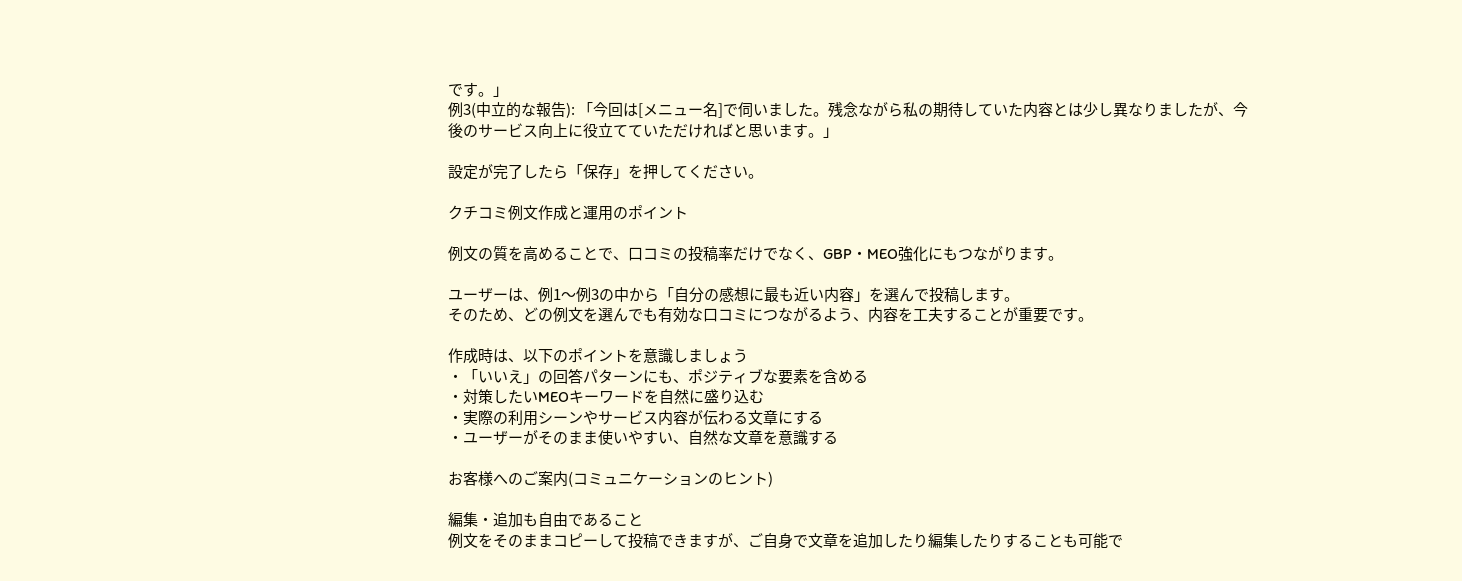です。」
例3(中立的な報告): 「今回は[メニュー名]で伺いました。残念ながら私の期待していた内容とは少し異なりましたが、今後のサービス向上に役立てていただければと思います。」

設定が完了したら「保存」を押してください。

クチコミ例文作成と運用のポイント

例文の質を高めることで、口コミの投稿率だけでなく、GBP・MEO強化にもつながります。

ユーザーは、例1〜例3の中から「自分の感想に最も近い内容」を選んで投稿します。
そのため、どの例文を選んでも有効な口コミにつながるよう、内容を工夫することが重要です。

作成時は、以下のポイントを意識しましょう
・「いいえ」の回答パターンにも、ポジティブな要素を含める
・対策したいMEOキーワードを自然に盛り込む
・実際の利用シーンやサービス内容が伝わる文章にする
・ユーザーがそのまま使いやすい、自然な文章を意識する

お客様へのご案内(コミュニケーションのヒント)

編集・追加も自由であること
例文をそのままコピーして投稿できますが、ご自身で文章を追加したり編集したりすることも可能で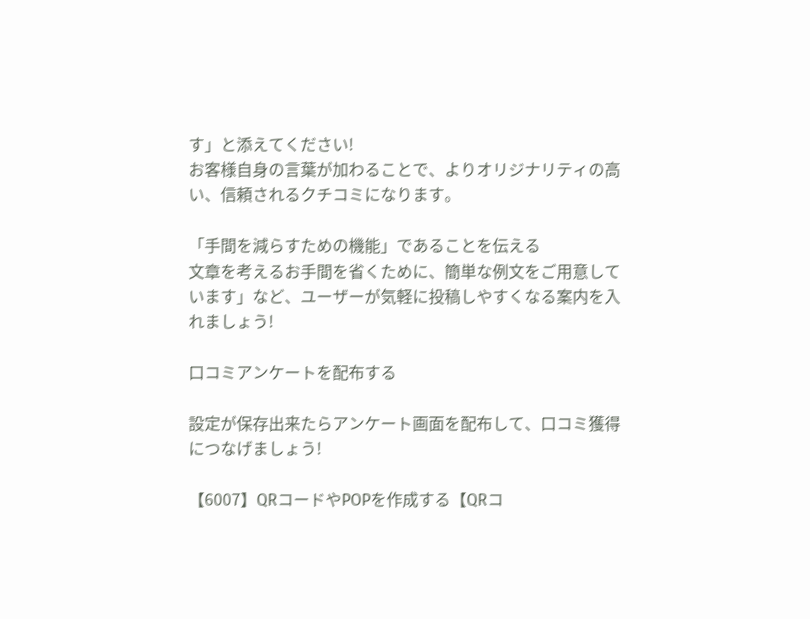す」と添えてください!
お客様自身の言葉が加わることで、よりオリジナリティの高い、信頼されるクチコミになります。

「手間を減らすための機能」であることを伝える
文章を考えるお手間を省くために、簡単な例文をご用意しています」など、ユーザーが気軽に投稿しやすくなる案内を入れましょう!

口コミアンケートを配布する

設定が保存出来たらアンケート画面を配布して、口コミ獲得につなげましょう!

【6007】QRコードやPOPを作成する【QRコ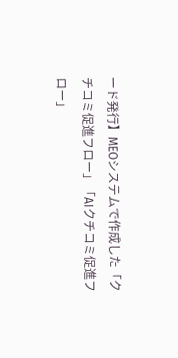ード発行】MEOシステムで作成した「クチコミ促進フロー」「AIクチコミ促進フロー」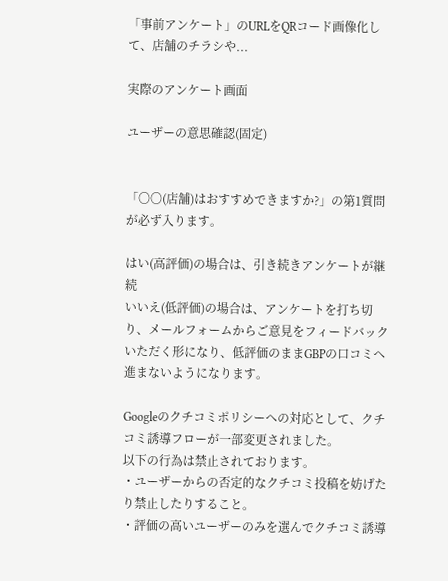「事前アンケート」のURLをQRコード画像化して、店舗のチラシや...

実際のアンケート画面

ユーザーの意思確認(固定)


「〇〇(店舗)はおすすめできますか?」の第1質問が必ず入ります。

はい(高評価)の場合は、引き続きアンケートが継続
いいえ(低評価)の場合は、アンケートを打ち切り、メールフォームからご意見をフィードバックいただく形になり、低評価のままGBPの口コミへ進まないようになります。

Googleのクチコミポリシーへの対応として、クチコミ誘導フローが一部変更されました。
以下の行為は禁止されております。
・ユーザーからの否定的なクチコミ投稿を妨げたり禁止したりすること。
・評価の高いユーザーのみを選んでクチコミ誘導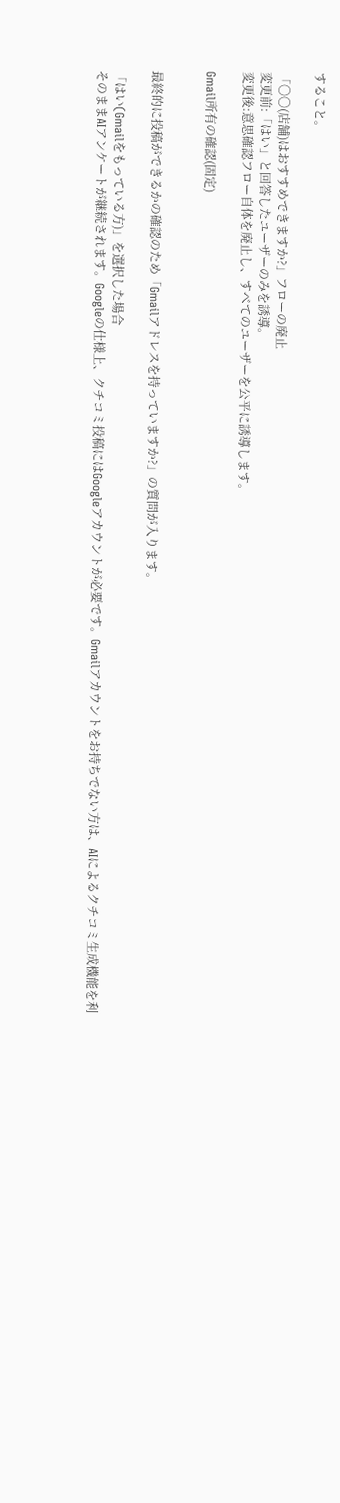すること。

「〇〇(店舗)はおすすめできますか?」フローの廃止
変更前:「はい」と回答したユーザーのみを誘導。
変更後:意思確認フロー自体を廃止し、すべてのユーザーを公平に誘導します。

Gmail所有の確認(固定)


最終的に投稿ができるかの確認のため「Gmailアドレスを持っていますか?」の質問が入ります。

「はい(Gmailをもっている方)」を選択した場合
そのままAIアンケートが継続されます。Googleの仕様上、クチコミ投稿にはGoogleアカウントが必要です。Gmailアカウントをお持ちでない方は、AIによるクチコミ生成機能を利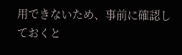用できないため、事前に確認しておくと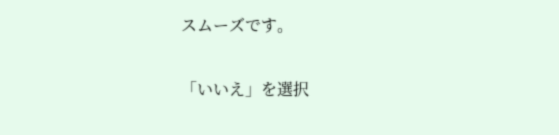スムーズです。

「いいえ」を選択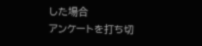した場合
アンケートを打ち切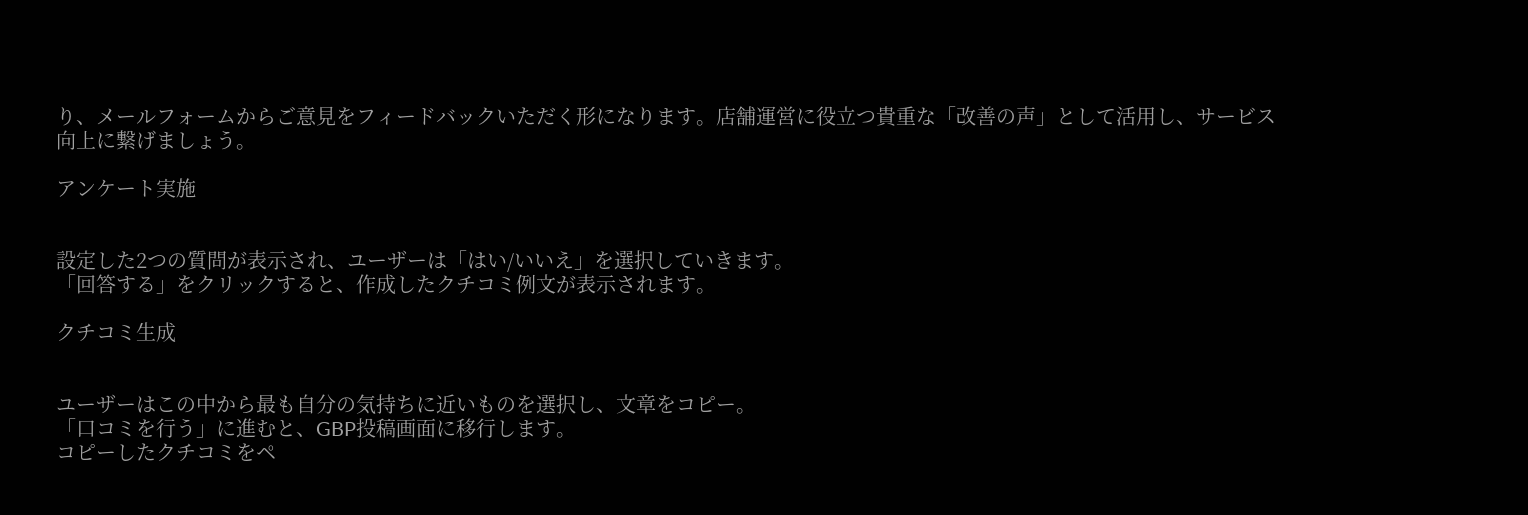り、メールフォームからご意見をフィードバックいただく形になります。店舗運営に役立つ貴重な「改善の声」として活用し、サービス向上に繋げましょう。

アンケート実施


設定した2つの質問が表示され、ユーザーは「はい/いいえ」を選択していきます。
「回答する」をクリックすると、作成したクチコミ例文が表示されます。

クチコミ生成


ユーザーはこの中から最も自分の気持ちに近いものを選択し、文章をコピー。
「口コミを行う」に進むと、GBP投稿画面に移行します。
コピーしたクチコミをペ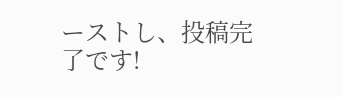ーストし、投稿完了です!